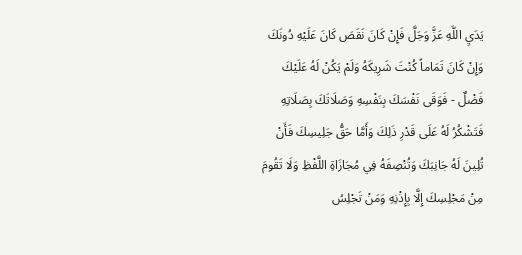يَدَيِ اللَّهِ عَزَّ وَجَلَّ فَإِنْ كَانَ نَقَصَ كَانَ عَلَيْهِ دُونَكَ وَإِنْ كَانَ تَمَاماً كُنْتَ شَرِيكَهُ وَلَمْ يَكُنْ لَهُ عَلَيْكَ فَضْلٌ - فَوَقَى نَفْسَكَ بِنَفْسِهِ وَصَلَاتَكَ بِصَلَاتِهِ فَتَشْكُرُ لَهُ عَلَى قَدْرِ ذَلِكَ وَأَمَّا حَقُّ جَلِيسِكَ فَأَنْ تُلِينَ لَهُ جَانِبَكَ وَتُنْصِفَهُ فِي مُجَازَاةِ اللَّفْظِ وَلَا تَقُومَ مِنْ مَجْلِسِكَ إِلَّا بِإِذْنِهِ وَمَنْ تَجْلِسُ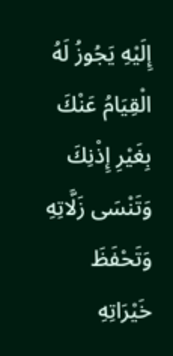إِلَيْهِ يَجُوزُ لَهُ الْقِيَامُ عَنْكَ بِغَيْرِ إِذْنِكَ وَتَنْسَى زَلَّاتِهِ وَتَحْفَظَ خَيْرَاتِهِ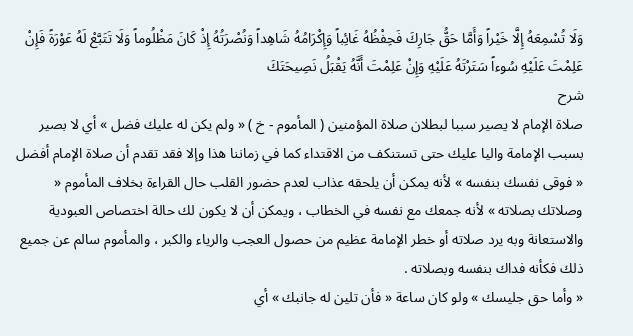وَلَا تُسْمِعَهُ إِلَّا خَيْراً وَأَمَّا حَقُّ جَارِكَ فَحِفْظُهُ غَائِباً وَإِكْرَامُهُ شَاهِداً وَنُصْرَتُهُ إِذْ كَانَ مَظْلُوماً وَلَا تَتَبَّعْ لَهُ عَوْرَةً فَإِنْ عَلِمْتَ عَلَيْهِ سُوءاً سَتَرْتَهُ عَلَيْهِ وَإِنْ عَلِمْتَ أَنَّهُ يَقْبَلُ نَصِيحَتَكَ
شرح
صلاة الإمام لا يصير سببا لبطلان صلاة المؤمنين ( المأموم - خ ) « ولم يكن له عليك فضل » أي لا بصير بسبب الإمامة واليا عليك حتى تستنكف من الاقتداء كما في زماننا هذا وإلا فقد تقدم أن صلاة الإمام أفضل « فوقى نفسك بنفسه » لأنه يمكن أن يلحقه عذاب لعدم حضور القلب حال القراءة بخلاف المأموم « وصلاتك بصلاته » لأنه جمعك مع نفسه في الخطاب ، ويمكن أن لا يكون لك حالة اختصاص العبودية والاستعانة وبه يرد صلاته أو خطر الإمامة عظيم من حصول العجب والرياء والكبر ، والمأموم سالم عن جميع ذلك فكأنه فداك بنفسه وبصلاته .
« وأما حق جليسك » ولو كان ساعة « فأن تلين له جانبك » أي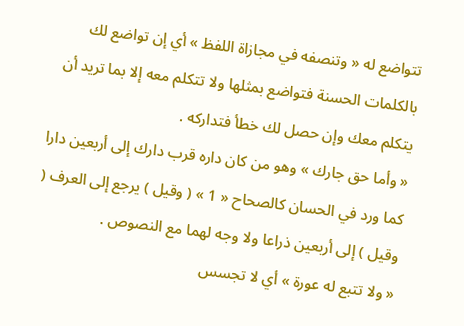تتواضع له « وتنصفه في مجازاة اللفظ » أي إن تواضع لك بالكلمات الحسنة فتواضع بمثلها ولا تتكلم معه إلا بما تريد أن يتكلم معك وإن حصل لك خطأ فتداركه .
« وأما حق جارك » وهو من كان داره قرب دارك إلى أربعين دارا كما ورد في الحسان كالصحاح « 1 » ( وقيل ) يرجع إلى العرف ( وقيل ) إلى أربعين ذراعا ولا وجه لهما مع النصوص .
« ولا تتبع له عورة » أي لا تجسس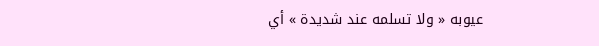عيوبه « ولا تسلمه عند شديدة » أي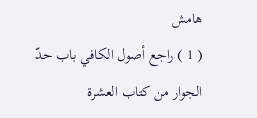هامش
( 1 ) راجع أصول الكافي باب حدّ الجوار من كتاب العشرة